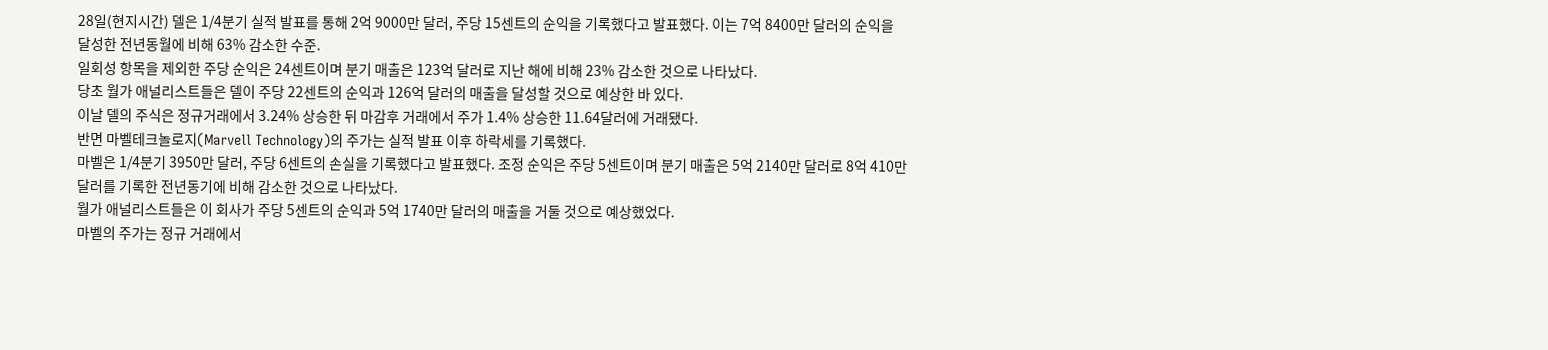28일(현지시간) 델은 1/4분기 실적 발표를 통해 2억 9000만 달러, 주당 15센트의 순익을 기록했다고 발표했다. 이는 7억 8400만 달러의 순익을 달성한 전년동월에 비해 63% 감소한 수준.
일회성 항목을 제외한 주당 순익은 24센트이며 분기 매출은 123억 달러로 지난 해에 비해 23% 감소한 것으로 나타났다.
당초 월가 애널리스트들은 델이 주당 22센트의 순익과 126억 달러의 매출을 달성할 것으로 예상한 바 있다.
이날 델의 주식은 정규거래에서 3.24% 상승한 뒤 마감후 거래에서 주가 1.4% 상승한 11.64달러에 거래됐다.
반면 마벨테크놀로지(Marvell Technology)의 주가는 실적 발표 이후 하락세를 기록했다.
마벨은 1/4분기 3950만 달러, 주당 6센트의 손실을 기록했다고 발표했다. 조정 순익은 주당 5센트이며 분기 매출은 5억 2140만 달러로 8억 410만 달러를 기록한 전년동기에 비해 감소한 것으로 나타났다.
월가 애널리스트들은 이 회사가 주당 5센트의 순익과 5억 1740만 달러의 매출을 거둘 것으로 예상했었다.
마벨의 주가는 정규 거래에서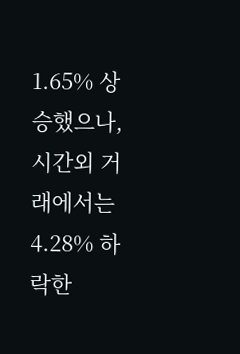1.65% 상승했으나, 시간외 거래에서는 4.28% 하락한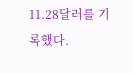11.28달러를 기록했다.